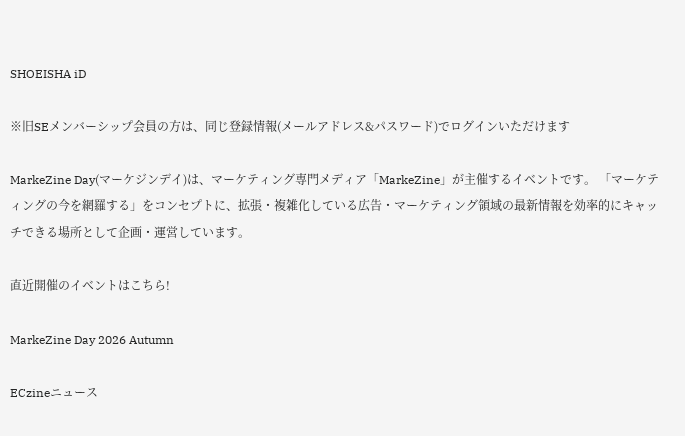SHOEISHA iD

※旧SEメンバーシップ会員の方は、同じ登録情報(メールアドレス&パスワード)でログインいただけます

MarkeZine Day(マーケジンデイ)は、マーケティング専門メディア「MarkeZine」が主催するイベントです。 「マーケティングの今を網羅する」をコンセプトに、拡張・複雑化している広告・マーケティング領域の最新情報を効率的にキャッチできる場所として企画・運営しています。

直近開催のイベントはこちら!

MarkeZine Day 2026 Autumn

ECzineニュース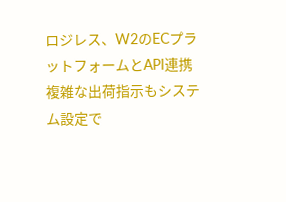ロジレス、W2のECプラットフォームとAPI連携 複雑な出荷指示もシステム設定で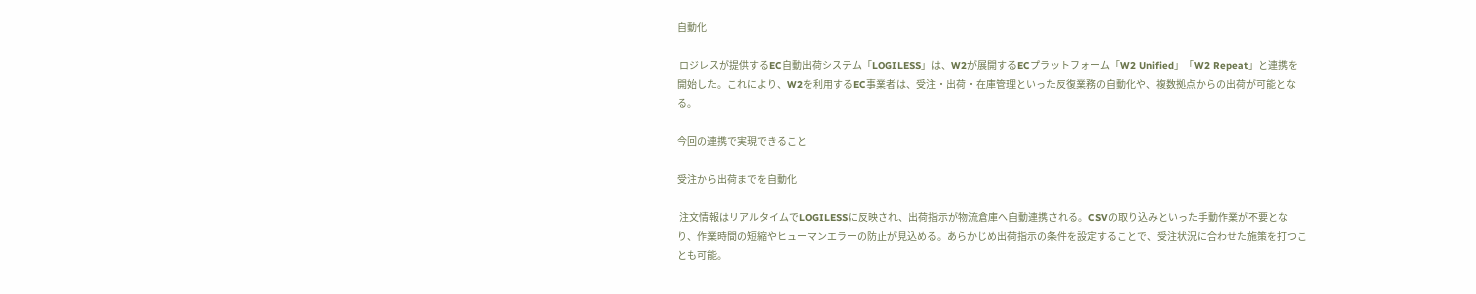自動化

 ロジレスが提供するEC自動出荷システム「LOGILESS」は、W2が展開するECプラットフォーム「W2 Unified」「W2 Repeat」と連携を開始した。これにより、W2を利用するEC事業者は、受注・出荷・在庫管理といった反復業務の自動化や、複数拠点からの出荷が可能となる。

今回の連携で実現できること

受注から出荷までを自動化

 注文情報はリアルタイムでLOGILESSに反映され、出荷指示が物流倉庫へ自動連携される。CSVの取り込みといった手動作業が不要となり、作業時間の短縮やヒューマンエラーの防止が見込める。あらかじめ出荷指示の条件を設定することで、受注状況に合わせた施策を打つことも可能。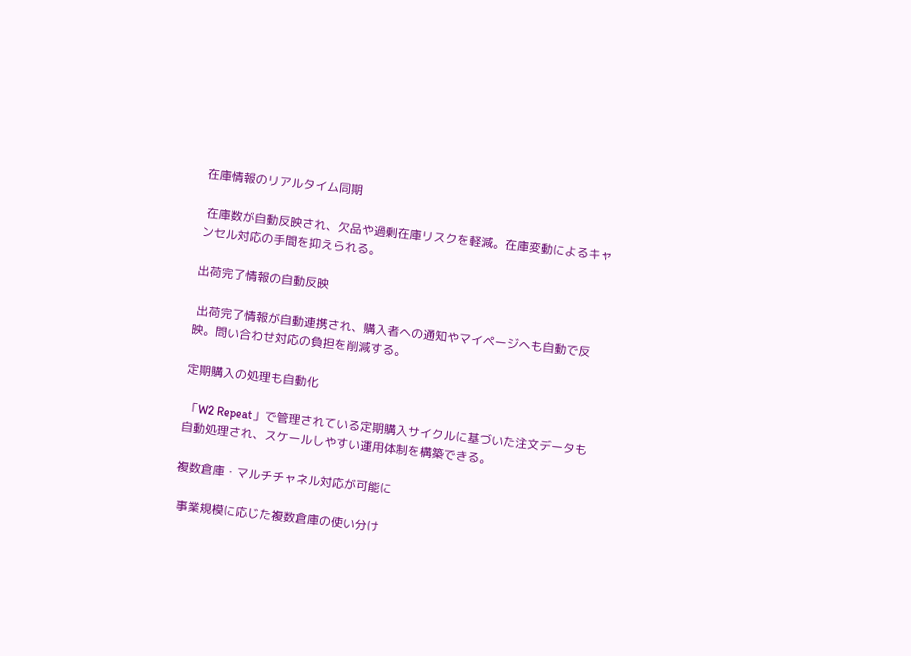在庫情報のリアルタイム同期

 在庫数が自動反映され、欠品や過剰在庫リスクを軽減。在庫変動によるキャンセル対応の手間を抑えられる。

出荷完了情報の自動反映

 出荷完了情報が自動連携され、購入者への通知やマイページへも自動で反映。問い合わせ対応の負担を削減する。

定期購入の処理も自動化

 「W2 Repeat」で管理されている定期購入サイクルに基づいた注文データも自動処理され、スケールしやすい運用体制を構築できる。

複数倉庫・マルチチャネル対応が可能に

 事業規模に応じた複数倉庫の使い分け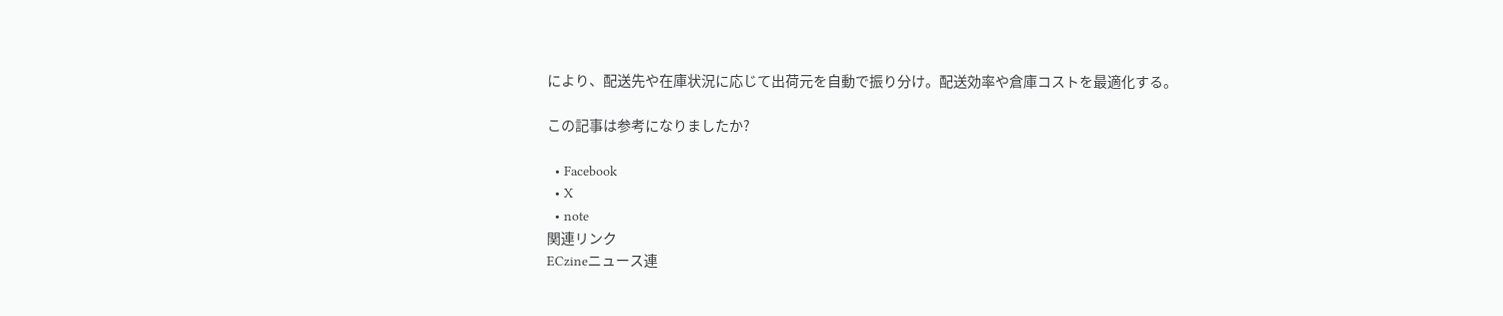により、配送先や在庫状況に応じて出荷元を自動で振り分け。配送効率や倉庫コストを最適化する。

この記事は参考になりましたか?

  • Facebook
  • X
  • note
関連リンク
ECzineニュース連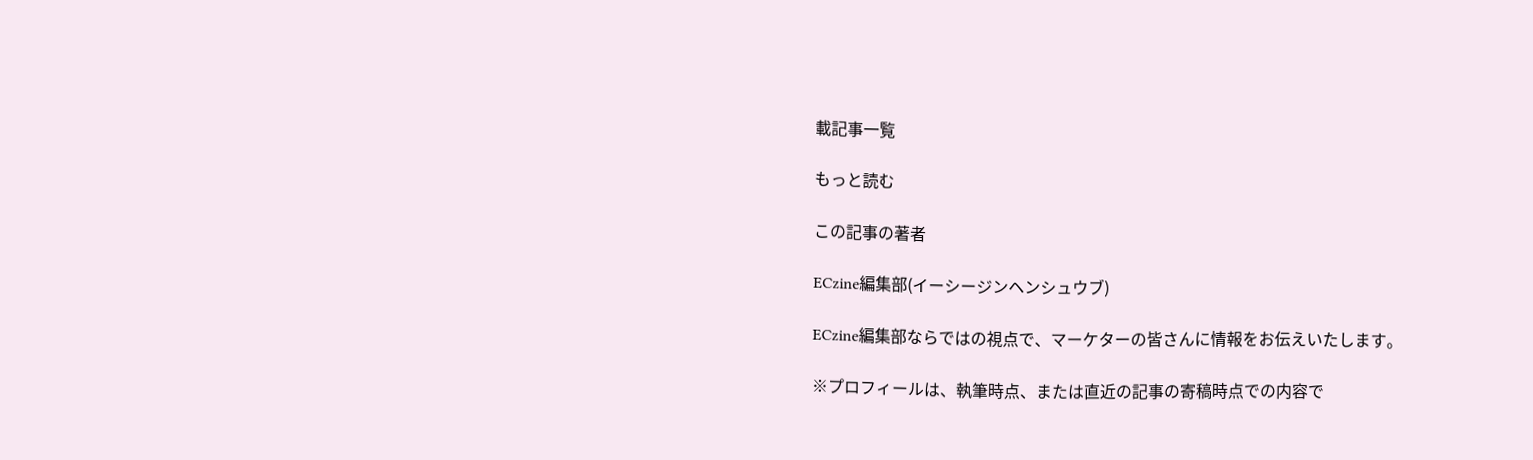載記事一覧

もっと読む

この記事の著者

ECzine編集部(イーシージンヘンシュウブ)

ECzine編集部ならではの視点で、マーケターの皆さんに情報をお伝えいたします。

※プロフィールは、執筆時点、または直近の記事の寄稿時点での内容で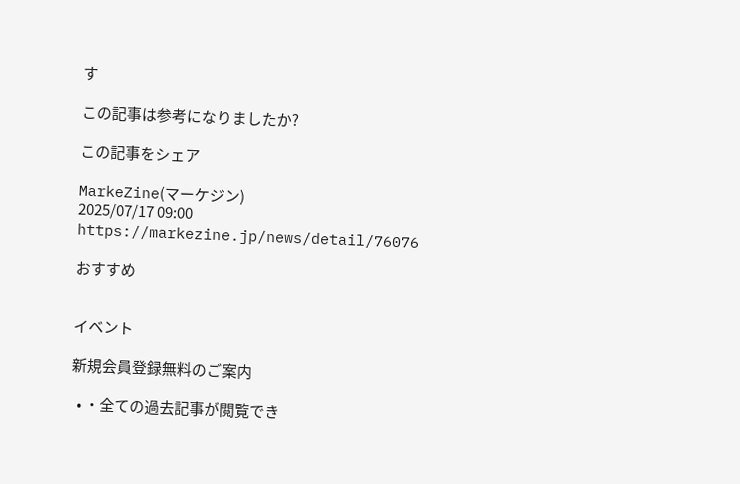す

この記事は参考になりましたか?

この記事をシェア

MarkeZine(マーケジン)
2025/07/17 09:00 https://markezine.jp/news/detail/76076

おすすめ


イベント

新規会員登録無料のご案内

  • ・全ての過去記事が閲覧でき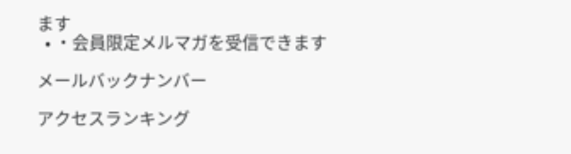ます
  • ・会員限定メルマガを受信できます

メールバックナンバー

アクセスランキング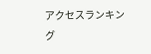アクセスランキング